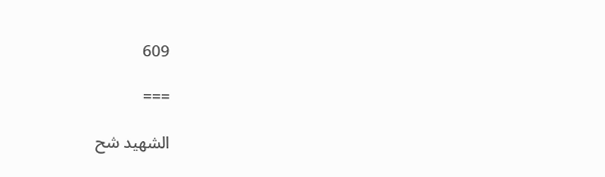609

===

الشهيد شح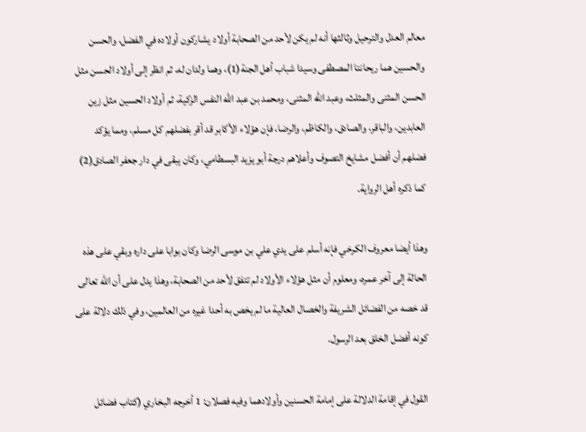معالم العدل والترحيل وثالثها أنه لم يكن لأحد من الصحابة أولاد يشاركون أولاده في الفضل، والحسن والحسين هما ريحانتا المصطفى وسيدا شباب أهل الجنة(1)، وهما ولدان له، ثم انظر إلى أولاد الحسن مثل الحسن المثنى والمثلث، وعبد الله المثنى، ومحمد بن عبد الله النفس الزكية، ثم أولاد الحسين مثل زين العابدين، والباقر، والصادق، والكاظم، والرضا، فإن هؤلاء الأكابر قد أقر بفضلهم كل مسلم، ومما يؤكد فضلهم أن أفضل مشايخ التصوف وأعلاهم درجة أبو يزيد البسطامي، وكان يبقى في دار جعفر الصادق(2) كما ذكره أهل الرواية.

وهذا أيضا معروف الكرخي فإنه أسلم على يدي علي بن موسى الرضا وكان بوابا على داره وبقي على هذه الحالة إلى آخر عمره، ومعلوم أن مثل هؤلاء الأولاد لم تتفق لأحد من الصحابة، وهذا يدل على أن الله تعالى قد خصه من الفضائل الشريفة والخصال العالية ما لم يخص به أحدا غيره من العالمين، وفي ذلك دلالة على كونه أفضل الخلق بعد الرسول.

القول في إقامة الدلالة على إمامة الحسنين وأولادهما وفيه فصلان: 1 أخرجه البخاري (كتاب فضائل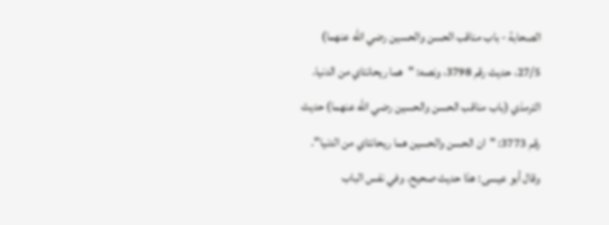الصحابة - باب مناقب الحسن والحسين رضي الله عنهما) 27/5، حديث رقم 3798، ونصه: "هما ريحانتاي من الدنيا. الترمذي (باب مناقب الحسن والحسين رضي الله عنهما) حديث رقم 3773: "ان الحسن والحسين هما ريحانتاي من الدنيا". وقال أبو عيسى: هذا حديث صحيح. وفي نفس الباب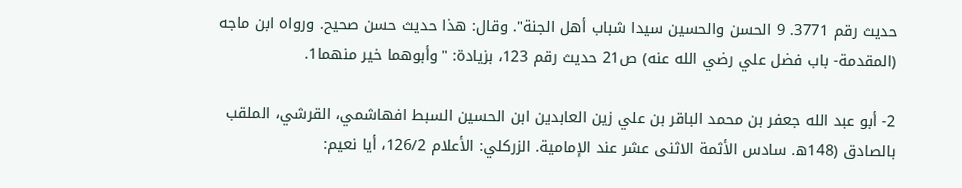حديث رقم 3771. 9 الحسن والحسين سيدا شباب أهل الجنة". وقال: هذا حديث حسن صحيح. ورواه ابن ماجه (المقدمة- باب فضل علي رضي الله عنه) ص21 حديث رقم 123، بزيادة: "وأبوهما خير منهما1.

2- أبو عبد الله جعفر بن محمد الباقر بن علي زين العابدين ابن الحسين السبط افهاشمي، القرشي، الملقب بالصادق (148ه. سادس الأثمة الاثنى عشر عند الإمامية. الزركلي: الأعلام 126/2، أيا نعيم: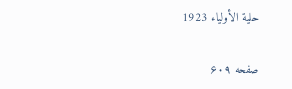حلية الأولياء 1923

صفحه ۶۰۹